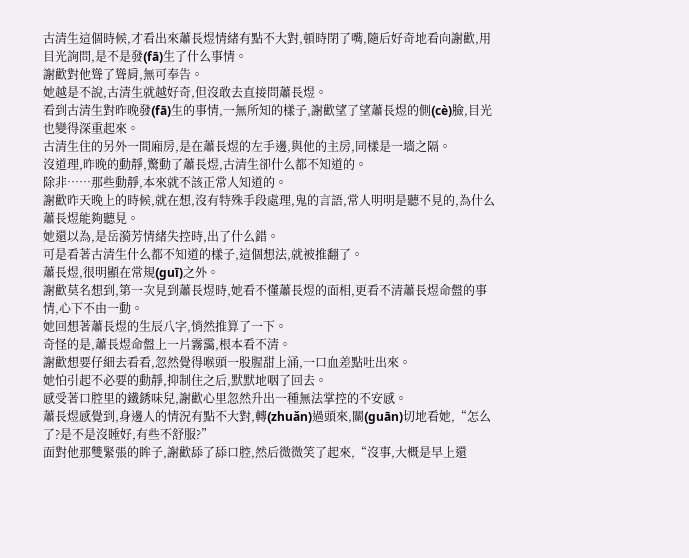古清生這個時候,才看出來蕭長煜情緒有點不大對,頓時閉了嘴,隨后好奇地看向謝歡,用目光詢問,是不是發(fā)生了什么事情。
謝歡對他聳了聳肩,無可奉告。
她越是不說,古清生就越好奇,但沒敢去直接問蕭長煜。
看到古清生對昨晚發(fā)生的事情,一無所知的樣子,謝歡望了望蕭長煜的側(cè)臉,目光也變得深重起來。
古清生住的另外一間廂房,是在蕭長煜的左手邊,與他的主房,同樣是一墻之隔。
沒道理,昨晚的動靜,驚動了蕭長煜,古清生卻什么都不知道的。
除非……那些動靜,本來就不該正常人知道的。
謝歡昨天晚上的時候,就在想,沒有特殊手段處理,鬼的言語,常人明明是聽不見的,為什么蕭長煜能夠聽見。
她還以為,是岳漪芳情緒失控時,出了什么錯。
可是看著古清生什么都不知道的樣子,這個想法,就被推翻了。
蕭長煜,很明顯在常規(guī)之外。
謝歡莫名想到,第一次見到蕭長煜時,她看不懂蕭長煜的面相,更看不清蕭長煜命盤的事情,心下不由一動。
她回想著蕭長煜的生辰八字,悄然推算了一下。
奇怪的是,蕭長煜命盤上一片霧靄,根本看不清。
謝歡想要仔細去看看,忽然覺得喉頭一股腥甜上涌,一口血差點吐出來。
她怕引起不必要的動靜,抑制住之后,默默地咽了回去。
感受著口腔里的鐵銹味兒,謝歡心里忽然升出一種無法掌控的不安感。
蕭長煜感覺到,身邊人的情況有點不大對,轉(zhuǎn)過頭來,關(guān)切地看她,“怎么了?是不是沒睡好,有些不舒服?”
面對他那雙緊張的眸子,謝歡舔了舔口腔,然后微微笑了起來,“沒事,大概是早上還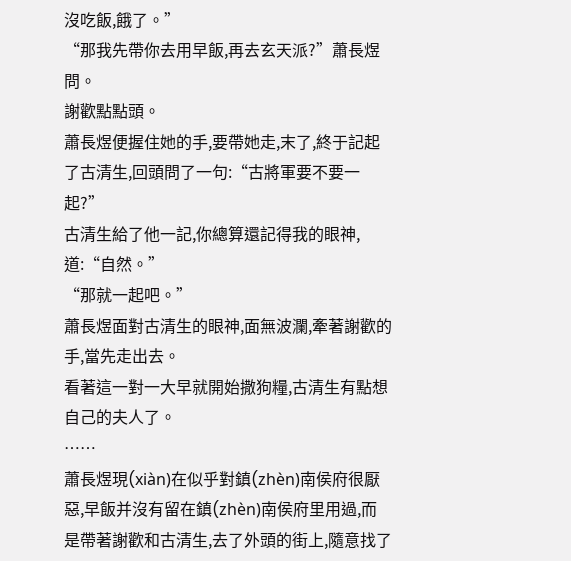沒吃飯,餓了。”
“那我先帶你去用早飯,再去玄天派?”蕭長煜問。
謝歡點點頭。
蕭長煜便握住她的手,要帶她走,末了,終于記起了古清生,回頭問了一句:“古將軍要不要一起?”
古清生給了他一記,你總算還記得我的眼神,道:“自然。”
“那就一起吧。”
蕭長煜面對古清生的眼神,面無波瀾,牽著謝歡的手,當先走出去。
看著這一對一大早就開始撒狗糧,古清生有點想自己的夫人了。
……
蕭長煜現(xiàn)在似乎對鎮(zhèn)南侯府很厭惡,早飯并沒有留在鎮(zhèn)南侯府里用過,而是帶著謝歡和古清生,去了外頭的街上,隨意找了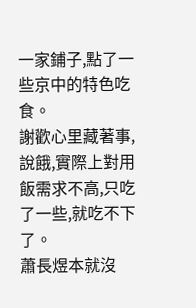一家鋪子,點了一些京中的特色吃食。
謝歡心里藏著事,說餓,實際上對用飯需求不高,只吃了一些,就吃不下了。
蕭長煜本就沒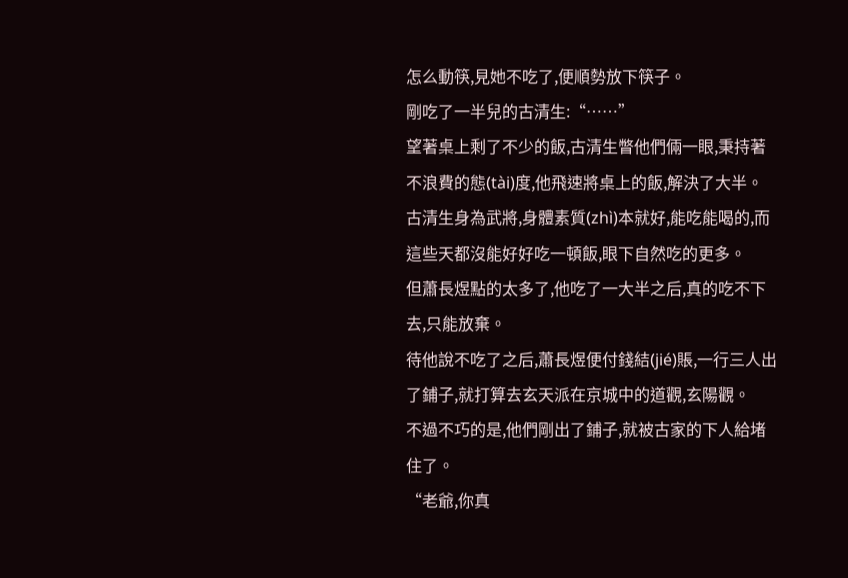怎么動筷,見她不吃了,便順勢放下筷子。
剛吃了一半兒的古清生:“……”
望著桌上剩了不少的飯,古清生瞥他們倆一眼,秉持著不浪費的態(tài)度,他飛速將桌上的飯,解決了大半。
古清生身為武將,身體素質(zhì)本就好,能吃能喝的,而這些天都沒能好好吃一頓飯,眼下自然吃的更多。
但蕭長煜點的太多了,他吃了一大半之后,真的吃不下去,只能放棄。
待他說不吃了之后,蕭長煜便付錢結(jié)賬,一行三人出了鋪子,就打算去玄天派在京城中的道觀,玄陽觀。
不過不巧的是,他們剛出了鋪子,就被古家的下人給堵住了。
“老爺,你真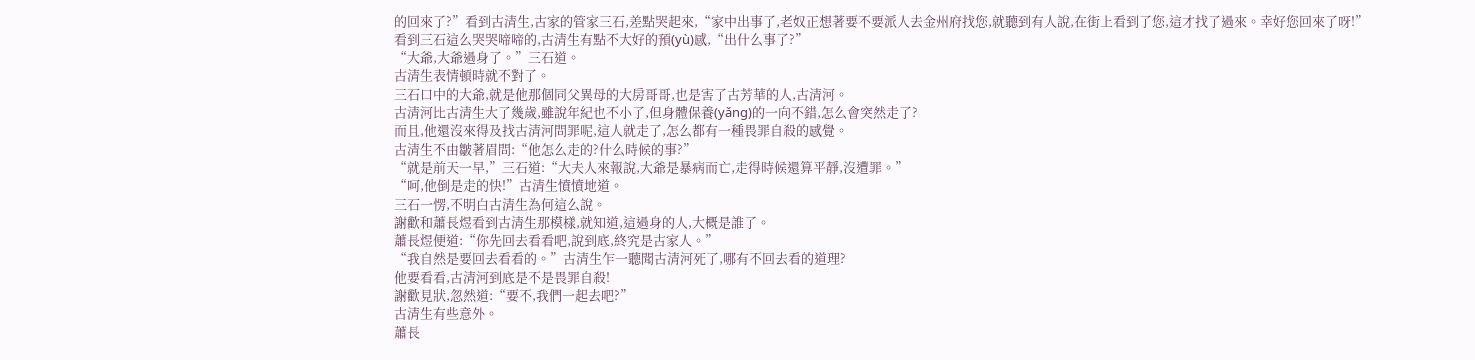的回來了?”看到古清生,古家的管家三石,差點哭起來,“家中出事了,老奴正想著要不要派人去金州府找您,就聽到有人說,在街上看到了您,這才找了過來。幸好您回來了呀!”
看到三石這么哭哭啼啼的,古清生有點不大好的預(yù)感,“出什么事了?”
“大爺,大爺過身了。”三石道。
古清生表情頓時就不對了。
三石口中的大爺,就是他那個同父異母的大房哥哥,也是害了古芳華的人,古清河。
古清河比古清生大了幾歲,雖說年紀也不小了,但身體保養(yǎng)的一向不錯,怎么會突然走了?
而且,他還沒來得及找古清河問罪呢,這人就走了,怎么都有一種畏罪自殺的感覺。
古清生不由皺著眉問:“他怎么走的?什么時候的事?”
“就是前天一早,”三石道:“大夫人來報說,大爺是暴病而亡,走得時候還算平靜,沒遭罪。”
“呵,他倒是走的快!”古清生憤憤地道。
三石一愣,不明白古清生為何這么說。
謝歡和蕭長煜看到古清生那模樣,就知道,這過身的人,大概是誰了。
蕭長煜便道:“你先回去看看吧,說到底,終究是古家人。”
“我自然是要回去看看的。”古清生乍一聽聞古清河死了,哪有不回去看的道理?
他要看看,古清河到底是不是畏罪自殺!
謝歡見狀,忽然道:“要不,我們一起去吧?”
古清生有些意外。
蕭長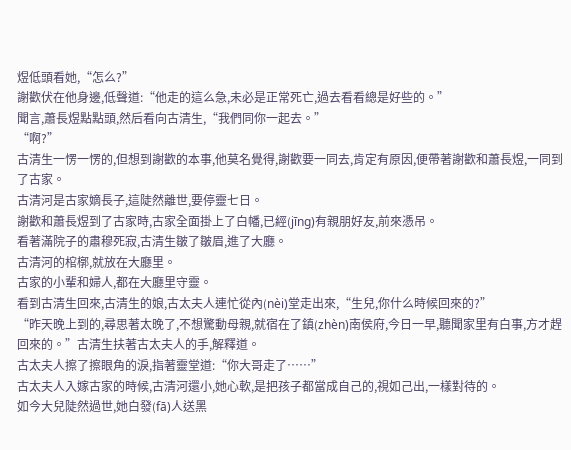煜低頭看她,“怎么?”
謝歡伏在他身邊,低聲道:“他走的這么急,未必是正常死亡,過去看看總是好些的。”
聞言,蕭長煜點點頭,然后看向古清生,“我們同你一起去。”
“啊?”
古清生一愣一愣的,但想到謝歡的本事,他莫名覺得,謝歡要一同去,肯定有原因,便帶著謝歡和蕭長煜,一同到了古家。
古清河是古家嫡長子,這陡然離世,要停靈七日。
謝歡和蕭長煜到了古家時,古家全面掛上了白幡,已經(jīng)有親朋好友,前來憑吊。
看著滿院子的肅穆死寂,古清生皺了皺眉,進了大廳。
古清河的棺槨,就放在大廳里。
古家的小輩和婦人,都在大廳里守靈。
看到古清生回來,古清生的娘,古太夫人連忙從內(nèi)堂走出來,“生兒,你什么時候回來的?”
“昨天晚上到的,尋思著太晚了,不想驚動母親,就宿在了鎮(zhèn)南侯府,今日一早,聽聞家里有白事,方才趕回來的。”古清生扶著古太夫人的手,解釋道。
古太夫人擦了擦眼角的淚,指著靈堂道:“你大哥走了……”
古太夫人入嫁古家的時候,古清河還小,她心軟,是把孩子都當成自己的,視如己出,一樣對待的。
如今大兒陡然過世,她白發(fā)人送黑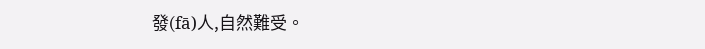發(fā)人,自然難受。